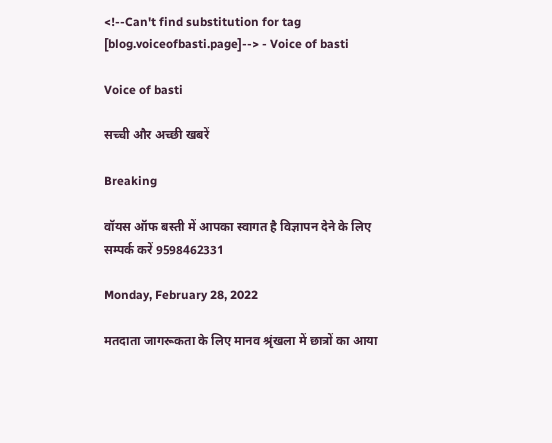<!--Can't find substitution for tag [blog.voiceofbasti.page]--> - Voice of basti

Voice of basti

सच्ची और अच्छी खबरें

Breaking

वॉयस ऑफ बस्ती में आपका स्वागत है विज्ञापन देने के लिए सम्पर्क करें 9598462331

Monday, February 28, 2022

मतदाता जागरूकता के लिए मानव श्रृंखला में छात्रों का आया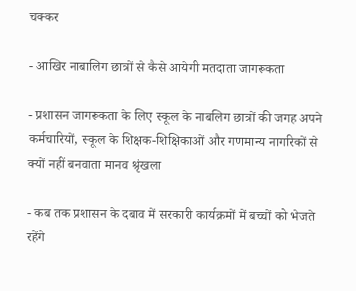चक्कर

- आखिर नाबालिग छात्रों से कैसे आयेगी मतदाता जागरूकता

- प्रशासन जागरूकता के लिए स्कूल के नाबलिग छात्रों की जगह अपने कर्मचारियों, स्कूल के शिक्षक-शिक्षिकाओं और गणमान्य नागरिकों से क्यों नहीं बनवाता मानव श्रृंखला

- कब तक प्रशासन के दबाव में सरकारी कार्यक्रमों में बच्चों को भेजते रहेंगे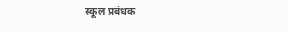स्कूल प्रबंधक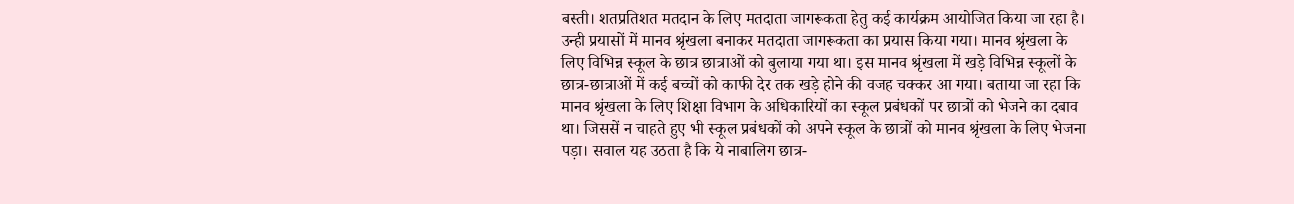बस्ती। शतप्रतिशत मतदान के लिए मतदाता जागरूकता हेतु कई कार्यक्रम आयोजित किया जा रहा है। उन्ही प्रयासों में मानव श्रृंखला बनाकर मतदाता जागरूकता का प्रयास किया गया। मानव श्रृंखला के लिए विभिन्न स्कूल के छात्र छात्राओं को बुलाया गया था। इस मानव श्रृंखला में खड़े विभिन्न स्कूलों के छात्र-छात्राओं में कई बच्चों को काफी देर तक खड़े होने की वजह चक्कर आ गया। बताया जा रहा कि मानव श्रृंखला के लिए शिक्षा विभाग के अधिकारियों का स्कूल प्रबंधकों पर छात्रों को भेजने का दबाव था। जिससें न चाहते हुए भी स्कूल प्रबंधकों को अपने स्कूल के छात्रों को मानव श्रृंखला के लिए भेजना पड़ा। सवाल यह उठता है कि ये नाबालिग छात्र-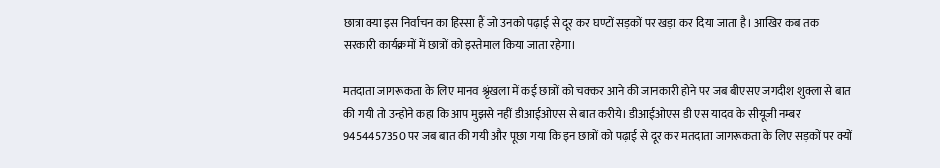छात्रा क्या इस निर्वाचन का हिस्सा हैं जो उनको पढ़ाई से दूर कर घण्टों सड़कों पर खड़ा कर दिया जाता है। आखिर कब तक सरकारी कार्यक्रमों में छात्रों को इस्तेमाल किया जाता रहेगा।

मतदाता जागरूकता के लिए मानव श्रृंखला में कई छात्रों को चक्कर आने की जानकारी होने पर जब बीएसए जगदीश शुक्ला से बात की गयी तो उन्होने कहा कि आप मुझसे नहीं डीआईओएस से बात करीये। डीआईओएस डी एस यादव के सीयूजी नम्बर 9454457350 पर जब बात की गयी और पूछा गया कि इन छात्रों को पढ़ाई से दूर कर मतदाता जागरूकता के लिए सड़कों पर क्यों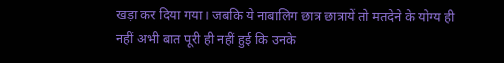खड़ा कर दिया गया। जबकि ये नाबालिग छात्र छात्रायें तो मतदेने के योग्य ही नहीं अभी बात पूरी ही नहीं हुई कि उनके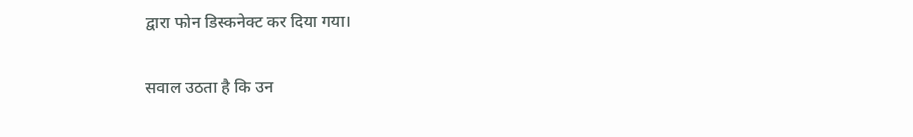द्वारा फोन डिस्कनेक्ट कर दिया गया।

सवाल उठता है कि उन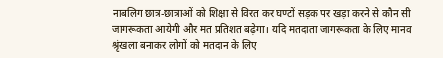नाबलिग छात्र-छात्राओं को शिक्षा से विरत कर घण्टों सड़क पर खड़ा करने से कौन सी जागरूकता आयेगी और मत प्रतिशत बढ़ेगा। यदि मतदाता जागरूकता के लिए मानव श्रृंखला बनाकर लोगों को मतदान के लिए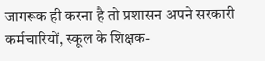जागरूक ही करना है तो प्रशासन अपने सरकारी कर्मचारियों, स्कूल के शिक्षक-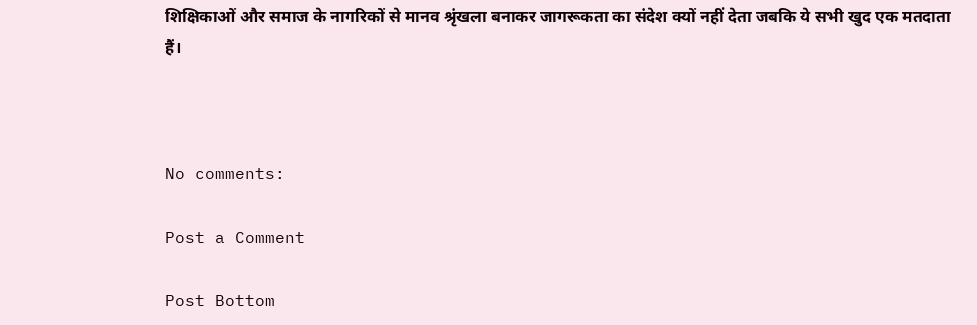शिक्षिकाओं और समाज के नागरिकों से मानव श्रृंखला बनाकर जागरूकता का संदेश क्यों नहीं देता जबकि ये सभी खुद एक मतदाता हैं।



No comments:

Post a Comment

Post Bottom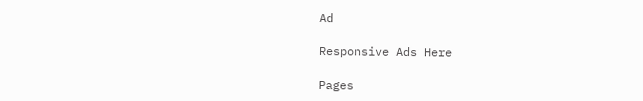Ad

Responsive Ads Here

Pages